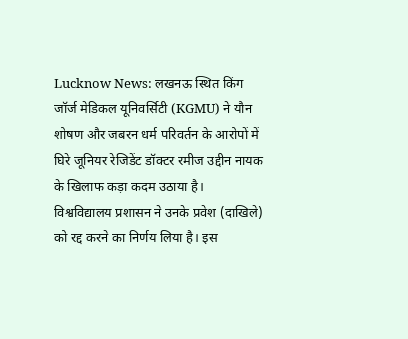Lucknow News: लखनऊ स्थित किंग जॉर्ज मेडिकल यूनिवर्सिटी (KGMU) ने यौन शोषण और जबरन धर्म परिवर्तन के आरोपों में घिरे जूनियर रेजिडेंट डॉक्टर रमीज उद्दीन नायक के खिलाफ कड़ा कदम उठाया है। विश्वविद्यालय प्रशासन ने उनके प्रवेश (दाखिले) को रद्द करने का निर्णय लिया है। इस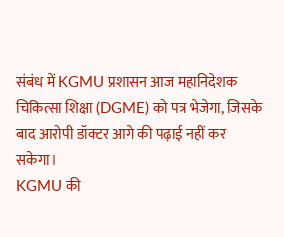संबंध में KGMU प्रशासन आज महानिदेशक चिकित्सा शिक्षा (DGME) को पत्र भेजेगा, जिसके बाद आरोपी डॉक्टर आगे की पढ़ाई नहीं कर सकेगा।
KGMU की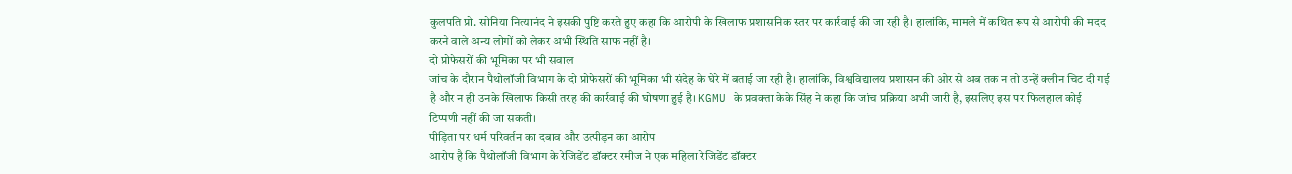कुलपति प्रो. सोनिया नित्यानंद ने इसकी पुष्टि करते हुए कहा कि आरोपी के खिलाफ प्रशासनिक स्तर पर कार्रवाई की जा रही है। हालांकि, मामले में कथित रूप से आरोपी की मदद करने वाले अन्य लोगों को लेकर अभी स्थिति साफ नहीं है।
दो प्रोफेसरों की भूमिका पर भी सवाल
जांच के दौरान पैथोलॉजी विभाग के दो प्रोफेसरों की भूमिका भी संदेह के घेरे में बताई जा रही है। हालांकि, विश्वविद्यालय प्रशासन की ओर से अब तक न तो उन्हें क्लीन चिट दी गई है और न ही उनके खिलाफ किसी तरह की कार्रवाई की घोषणा हुई है। KGMU के प्रवक्ता केके सिंह ने कहा कि जांच प्रक्रिया अभी जारी है, इसलिए इस पर फिलहाल कोई टिप्पणी नहीं की जा सकती।
पीड़िता पर धर्म परिवर्तन का दबाव और उत्पीड़न का आरोप
आरोप है कि पैथोलॉजी विभाग के रेजिडेंट डॉक्टर रमीज ने एक महिला रेजिडेंट डॉक्टर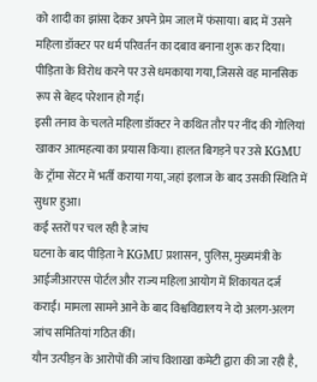को शादी का झांसा देकर अपने प्रेम जाल में फंसाया। बाद में उसने महिला डॉक्टर पर धर्म परिवर्तन का दबाव बनाना शुरू कर दिया। पीड़िता के विरोध करने पर उसे धमकाया गया, जिससे वह मानसिक रूप से बेहद परेशान हो गई।
इसी तनाव के चलते महिला डॉक्टर ने कथित तौर पर नींद की गोलियां खाकर आत्महत्या का प्रयास किया। हालत बिगड़ने पर उसे KGMU के ट्रॉमा सेंटर में भर्ती कराया गया, जहां इलाज के बाद उसकी स्थिति में सुधार हुआ।
कई स्तरों पर चल रही है जांच
घटना के बाद पीड़िता ने KGMU प्रशासन, पुलिस, मुख्यमंत्री के आईजीआरएस पोर्टल और राज्य महिला आयोग में शिकायत दर्ज कराई। मामला सामने आने के बाद विश्वविद्यालय ने दो अलग-अलग जांच समितियां गठित कीं।
यौन उत्पीड़न के आरोपों की जांच विशाखा कमेटी द्वारा की जा रही है,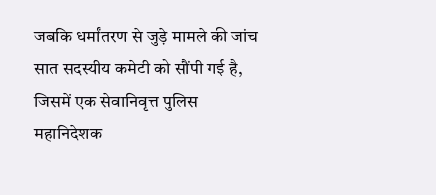जबकि धर्मांतरण से जुड़े मामले की जांच सात सदस्यीय कमेटी को सौंपी गई है, जिसमें एक सेवानिवृत्त पुलिस महानिदेशक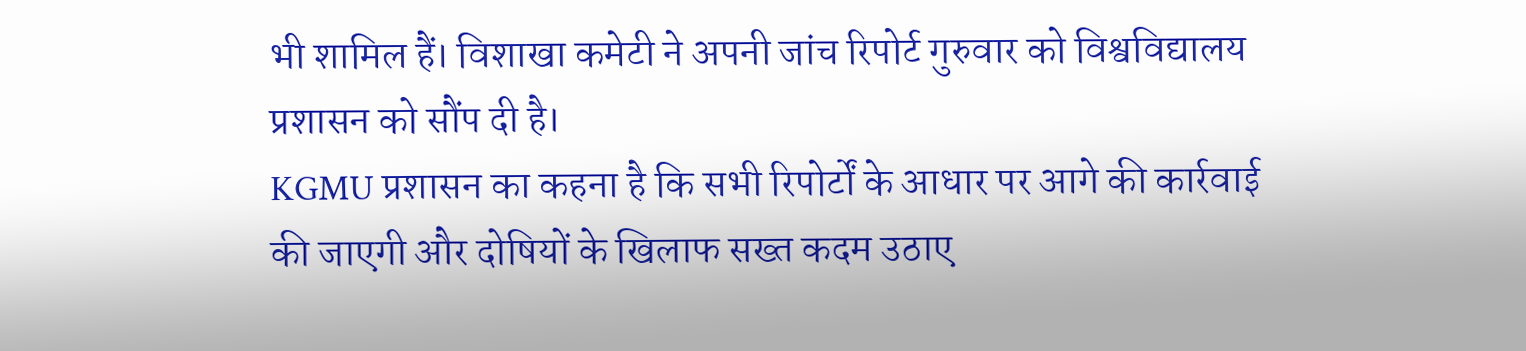भी शामिल हैं। विशाखा कमेटी ने अपनी जांच रिपोर्ट गुरुवार को विश्वविद्यालय प्रशासन को सौंप दी है।
KGMU प्रशासन का कहना है कि सभी रिपोर्टों के आधार पर आगे की कार्रवाई की जाएगी और दोषियों के खिलाफ सख्त कदम उठाए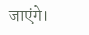जाएंगे।